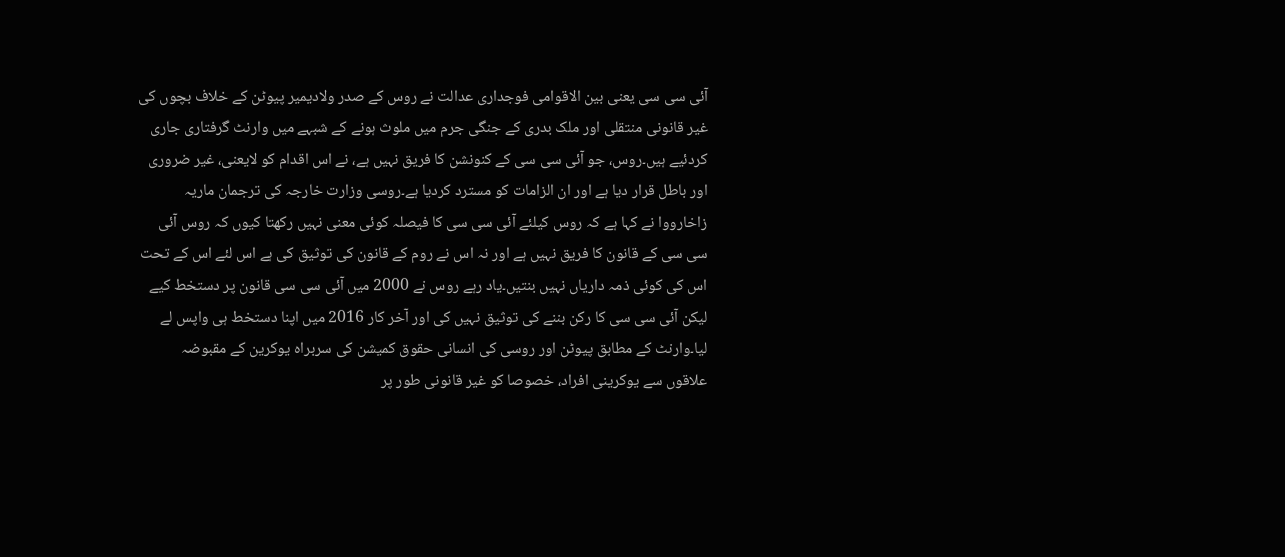آئی سی سی یعنی بین الاقوامی فوجداری عدالت نے روس کے صدر ولادیمیر پیوٹن کے خلاف بچوں کی غیر قانونی منتقلی اور ملک بدری کے جنگی جرم میں ملوث ہونے کے شبہے میں وارنٹ گرفتاری جاری کردئیے ہیں۔روس، جو آئی سی سی کے کنونشن کا فریق نہیں ہے، نے اس اقدام کو لایعنی، غیر ضروری اور باطل قرار دیا ہے اور ان الزامات کو مسترد کردیا ہے۔روسی وزارت خارجہ کی ترجمان ماریہ زاخارووا نے کہا ہے کہ روس کیلئے آئی سی سی کا فیصلہ کوئی معنی نہیں رکھتا کیوں کہ روس آئی سی سی کے قانون کا فریق نہیں ہے اور نہ اس نے روم کے قانون کی توثیق کی ہے اس لئے اس کے تحت اس کی کوئی ذمہ داریاں نہیں بنتیں۔یاد رہے روس نے 2000 میں آئی سی سی قانون پر دستخط کیے لیکن آئی سی سی کا رکن بننے کی توثیق نہیں کی اور آخر کار 2016 میں اپنا دستخط ہی واپس لے لیا۔وارنٹ کے مطابق پیوٹن اور روسی کی انسانی حقوق کمیشن کی سربراہ یوکرین کے مقبوضہ علاقوں سے یوکرینی افراد، خصوصا کو غیر قانونی طور پر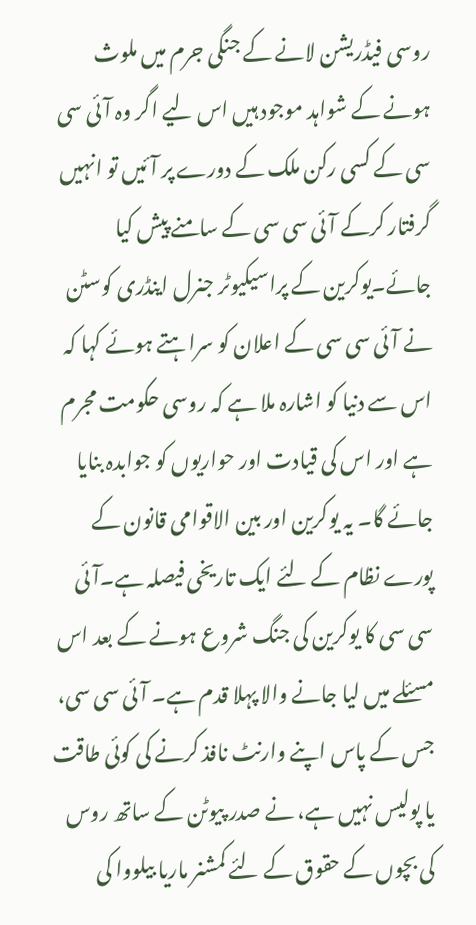روسی فیڈریشن لانے کے جنگی جرم میں ملوث ہونے کے شواہد موجود ہیں اس لیے اگر وہ آئی سی سی کے کسی رکن ملک کے دورے پر آئیں تو انہیں گرفتار کرکے آئی سی سی کے سامنے پیش کیا جائے۔یوکرین کے پراسیکیوٹر جنرل اینڈری کوسٹن نے آئی سی سی کے اعلان کو سراہتے ہوئے کہا کہ اس سے دنیا کو اشارہ ملا ہے کہ روسی حکومت مجرم ہے اور اس کی قیادت اور حواریوں کو جوابدہ بنایا جائے گا۔ یہ یوکرین اور بین الاقوامی قانون کے پورے نظام کے لئے ایک تاریخی فیصلہ ہے۔آئی سی سی کا یوکرین کی جنگ شروع ہونے کے بعد اس مسئلے میں لیا جانے والا پہلا قدم ہے۔ آئی سی سی، جس کے پاس اپنے وارنٹ نافذ کرنے کی کوئی طاقت یا پولیس نہیں ہے، نے صدر پیوٹن کے ساتھ روس کی بچوں کے حقوق کے لئے کمشنر ماریا بیلووا کی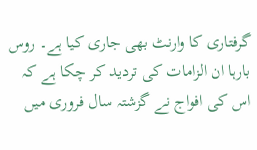گرفتاری کا وارنٹ بھی جاری کیا ہے۔ روس بارہا ان الزامات کی تردید کر چکا ہے کہ اس کی افواج نے گزشتہ سال فروری میں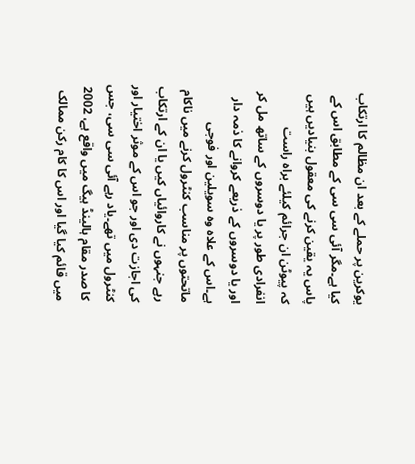یوکرین پر حملے کے بعد ان مظالم کا ارتکاب کیا ہے۔مگر آئی سی سی کے مطابق اس کے پاس یہ یقین کرنے کی معقول بنیادیں ہیں کہ پیوٹن ان جرائم کیلئے براہ راست انفرادی طور پر یا دوسروں کے ساتھ مل کر اور یا دوسروں کے ذریعے کروانے کا ذمہ دار ہے۔اس کے علاہ وہ سویلین اور فوجی ماتحتوں پر مناسب کنٹرول کرنے میں ناکام رہے جنہوں نے کاروائیاں کیں یا ان کے ارتکاب کی اجازت دی اور جو اس کے موثر اختیار اور کنٹرول میں تھے۔یاد رہے آئی سی سی، جس کا صدر مقام ہالینڈ ہیگ میں واقع ہے، 2002 میں قائم کیا گیا اور اس کا کام رکن ممالک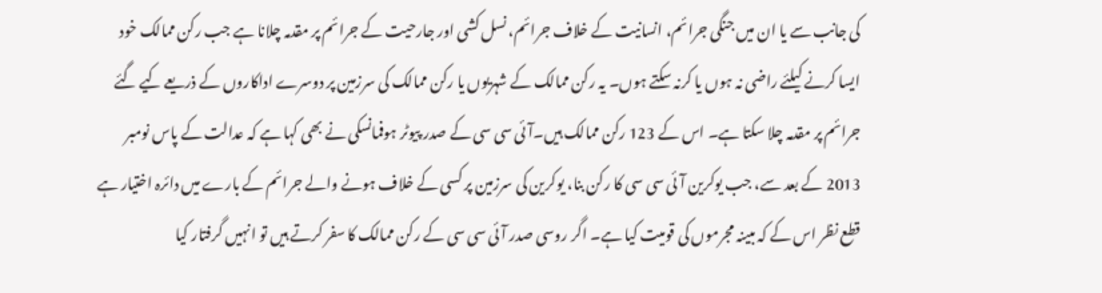کی جانب سے یا ان میں جنگی جرائم، انسانیت کے خلاف جرائم، نسل کشی اور جارحیت کے جرائم پر مقدمہ چلانا ہے جب رکن ممالک خود ایسا کرنے کیلئے راضی نہ ہوں یا کرنہ سکتے ہوں۔ یہ رکن ممالک کے شہریوں یا رکن ممالک کی سرزمین پر دوسرے اداکاروں کے ذریعے کیے گئے جرائم پر مقدمہ چلا سکتا ہے۔ اس کے 123 رکن ممالک ہیں۔آئی سی سی کے صدر پیوٹر ہوفمانسکی نے بھی کہا ہے کہ عدالت کے پاس نومبر 2013 کے بعد سے، جب یوکرین آئی سی سی کا رکن بنا، یوکرین کی سرزمین پر کسی کے خلاف ہونے والے جرائم کے بارے میں دائرہ اختیار ہے قطع نظر اس کے کہ مبینہ مجرموں کی قومیت کیا ہے۔ اگر روسی صدر آئی سی سی کے رکن ممالک کا سفر کرتے ہیں تو انہیں گرفتار کیا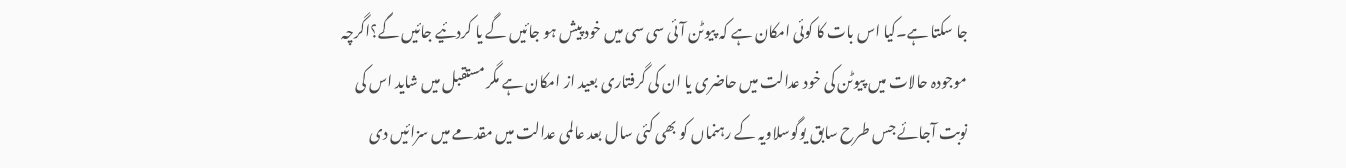جا سکتا ہے۔کیا اس بات کا کوئی امکان ہے کہ پیوٹن آئی سی سی میں خود پیش ہو جائیں گے یا کردئیے جائیں گے؟اگرچہ موجودہ حالات میں پیوٹن کی خود عدالت میں حاضری یا ان کی گرفتاری بعید از امکان ہے مگر مستقبل میں شاید اس کی نوبت آجائے جس طرح سابق یوگوسلاویہ کے رہنماں کو بھی کئی سال بعد عالمی عدالت میں مقدمے میں سزائیں دی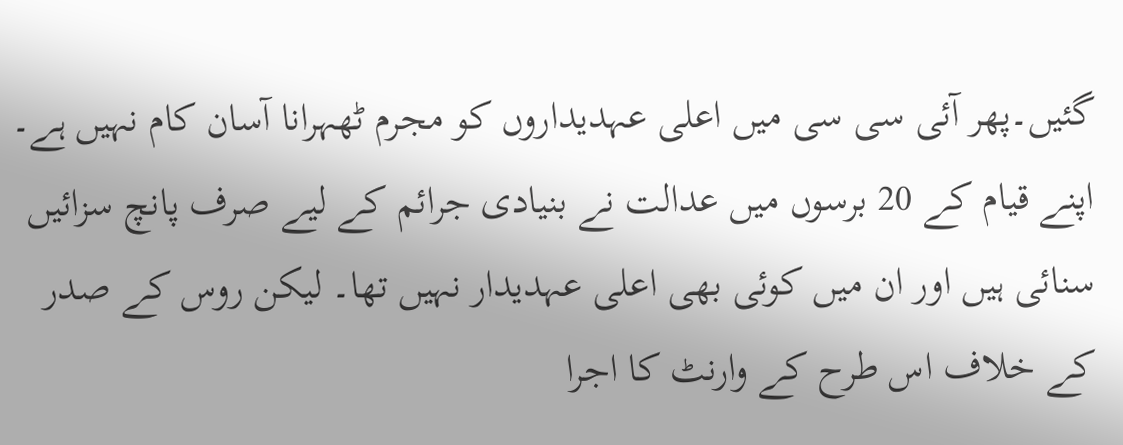گئیں۔پھر آئی سی سی میں اعلی عہدیداروں کو مجرم ٹھہرانا آسان کام نہیں ہے۔ اپنے قیام کے 20 برسوں میں عدالت نے بنیادی جرائم کے لیے صرف پانچ سزائیں سنائی ہیں اور ان میں کوئی بھی اعلی عہدیدار نہیں تھا۔ لیکن روس کے صدر کے خلاف اس طرح کے وارنٹ کا اجرا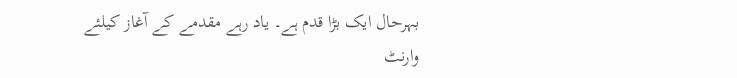بہرحال ایک بڑا قدم ہے۔ یاد رہے مقدمے کے آغاز کیلئے وارنٹ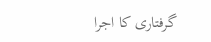گرفتاری کا اجرا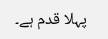پہلا قدم ہے۔